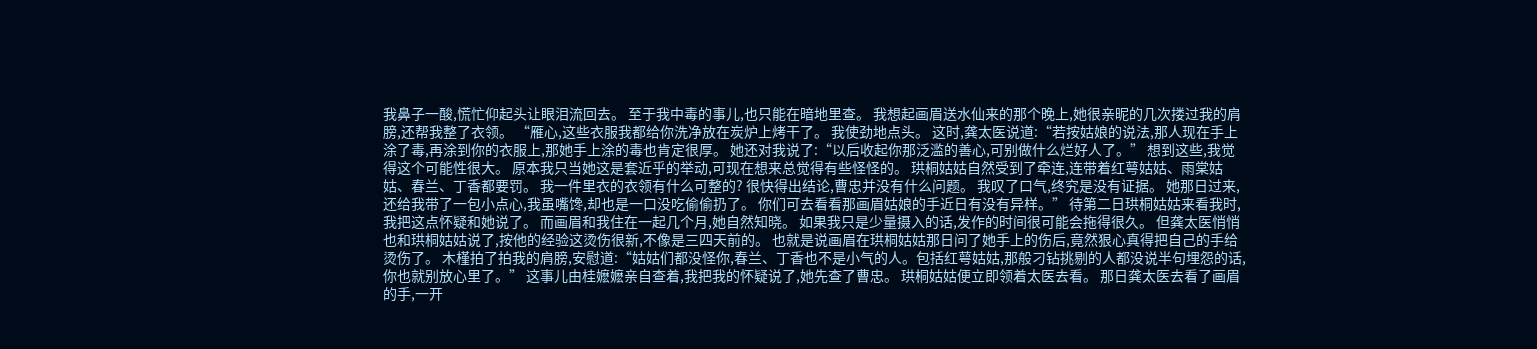我鼻子一酸,慌忙仰起头让眼泪流回去。 至于我中毒的事儿,也只能在暗地里查。 我想起画眉送水仙来的那个晚上,她很亲昵的几次搂过我的肩膀,还帮我整了衣领。 “雁心,这些衣服我都给你洗净放在炭炉上烤干了。 我使劲地点头。 这时,龚太医说道:“若按姑娘的说法,那人现在手上涂了毒,再涂到你的衣服上,那她手上涂的毒也肯定很厚。 她还对我说了:“以后收起你那泛滥的善心,可别做什么烂好人了。” 想到这些,我觉得这个可能性很大。 原本我只当她这是套近乎的举动,可现在想来总觉得有些怪怪的。 珙桐姑姑自然受到了牵连,连带着红萼姑姑、雨棠姑姑、春兰、丁香都要罚。 我一件里衣的衣领有什么可整的? 很快得出结论,曹忠并没有什么问题。 我叹了口气,终究是没有证据。 她那日过来,还给我带了一包小点心,我虽嘴馋,却也是一口没吃偷偷扔了。 你们可去看看那画眉姑娘的手近日有没有异样。” 待第二日珙桐姑姑来看我时,我把这点怀疑和她说了。 而画眉和我住在一起几个月,她自然知晓。 如果我只是少量摄入的话,发作的时间很可能会拖得很久。 但龚太医悄悄也和珙桐姑姑说了,按他的经验这烫伤很新,不像是三四天前的。 也就是说画眉在珙桐姑姑那日问了她手上的伤后,竟然狠心真得把自己的手给烫伤了。 木槿拍了拍我的肩膀,安慰道:“姑姑们都没怪你,春兰、丁香也不是小气的人。包括红萼姑姑,那般刁钻挑剔的人都没说半句埋怨的话,你也就别放心里了。” 这事儿由桂嬷嬷亲自查着,我把我的怀疑说了,她先查了曹忠。 珙桐姑姑便立即领着太医去看。 那日龚太医去看了画眉的手,一开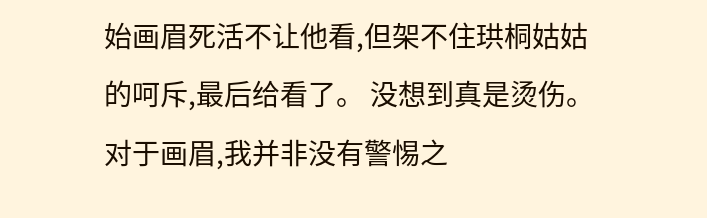始画眉死活不让他看,但架不住珙桐姑姑的呵斥,最后给看了。 没想到真是烫伤。 对于画眉,我并非没有警惕之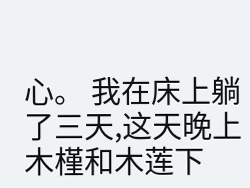心。 我在床上躺了三天,这天晚上木槿和木莲下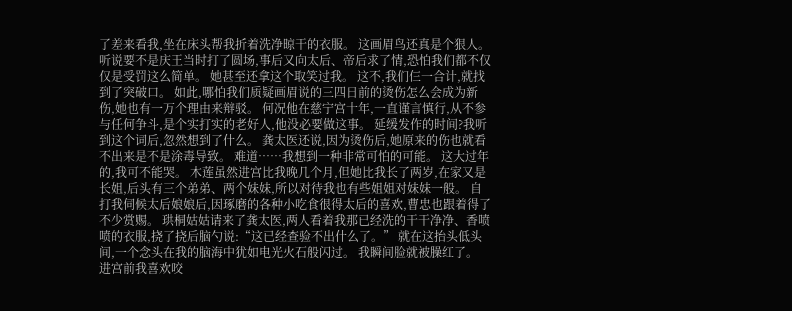了差来看我,坐在床头帮我折着洗净晾干的衣服。 这画眉鸟还真是个狠人。 听说要不是庆王当时打了圆场,事后又向太后、帝后求了情,恐怕我们都不仅仅是受罚这么简单。 她甚至还拿这个取笑过我。 这不,我们仨一合计,就找到了突破口。 如此,哪怕我们质疑画眉说的三四日前的烫伤怎么会成为新伤,她也有一万个理由来辩驳。 何况他在慈宁宫十年,一直谨言慎行,从不参与任何争斗,是个实打实的老好人,他没必要做这事。 延缓发作的时间?我听到这个词后,忽然想到了什么。 龚太医还说,因为烫伤后,她原来的伤也就看不出来是不是涂毒导致。 难道……我想到一种非常可怕的可能。 这大过年的,我可不能哭。 木莲虽然进宫比我晚几个月,但她比我长了两岁,在家又是长姐,后头有三个弟弟、两个妹妹,所以对待我也有些姐姐对妹妹一般。 自打我伺候太后娘娘后,因琢磨的各种小吃食很得太后的喜欢,曹忠也跟着得了不少赏赐。 珙桐姑姑请来了龚太医,两人看着我那已经洗的干干净净、香喷喷的衣服,挠了挠后脑勺说:“这已经查验不出什么了。” 就在这抬头低头间,一个念头在我的脑海中犹如电光火石般闪过。 我瞬间脸就被臊红了。 进宫前我喜欢咬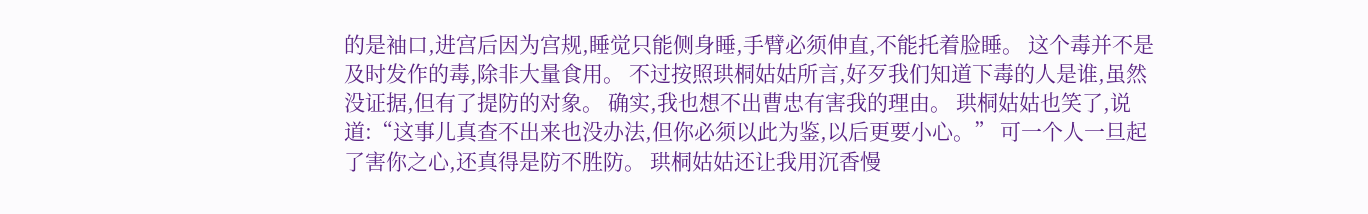的是袖口,进宫后因为宫规,睡觉只能侧身睡,手臂必须伸直,不能托着脸睡。 这个毒并不是及时发作的毒,除非大量食用。 不过按照珙桐姑姑所言,好歹我们知道下毒的人是谁,虽然没证据,但有了提防的对象。 确实,我也想不出曹忠有害我的理由。 珙桐姑姑也笑了,说道:“这事儿真查不出来也没办法,但你必须以此为鉴,以后更要小心。” 可一个人一旦起了害你之心,还真得是防不胜防。 珙桐姑姑还让我用沉香慢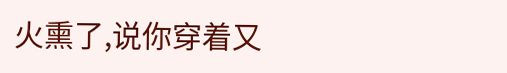火熏了,说你穿着又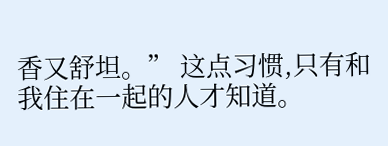香又舒坦。” 这点习惯,只有和我住在一起的人才知道。